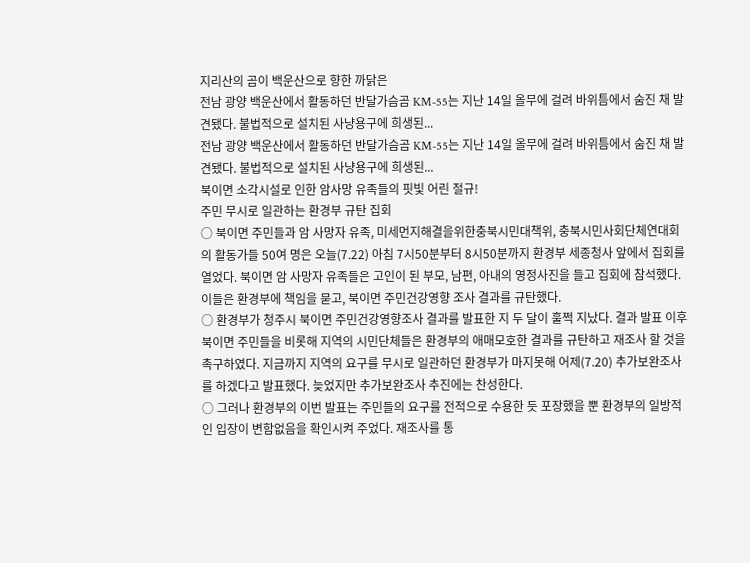지리산의 곰이 백운산으로 향한 까닭은
전남 광양 백운산에서 활동하던 반달가슴곰 KM-55는 지난 14일 올무에 걸려 바위틈에서 숨진 채 발견됐다. 불법적으로 설치된 사냥용구에 희생된...
전남 광양 백운산에서 활동하던 반달가슴곰 KM-55는 지난 14일 올무에 걸려 바위틈에서 숨진 채 발견됐다. 불법적으로 설치된 사냥용구에 희생된...
북이면 소각시설로 인한 암사망 유족들의 핏빛 어린 절규!
주민 무시로 일관하는 환경부 규탄 집회
○ 북이면 주민들과 암 사망자 유족, 미세먼지해결을위한충북시민대책위, 충북시민사회단체연대회의 활동가들 50여 명은 오늘(7.22) 아침 7시50분부터 8시50분까지 환경부 세종청사 앞에서 집회를 열었다. 북이면 암 사망자 유족들은 고인이 된 부모, 남편, 아내의 영정사진을 들고 집회에 참석했다. 이들은 환경부에 책임을 묻고, 북이면 주민건강영향 조사 결과를 규탄했다.
○ 환경부가 청주시 북이면 주민건강영향조사 결과를 발표한 지 두 달이 훌쩍 지났다. 결과 발표 이후 북이면 주민들을 비롯해 지역의 시민단체들은 환경부의 애매모호한 결과를 규탄하고 재조사 할 것을 촉구하였다. 지금까지 지역의 요구를 무시로 일관하던 환경부가 마지못해 어제(7.20) 추가보완조사를 하겠다고 발표했다. 늦었지만 추가보완조사 추진에는 찬성한다.
○ 그러나 환경부의 이번 발표는 주민들의 요구를 전적으로 수용한 듯 포장했을 뿐 환경부의 일방적인 입장이 변함없음을 확인시켜 주었다. 재조사를 통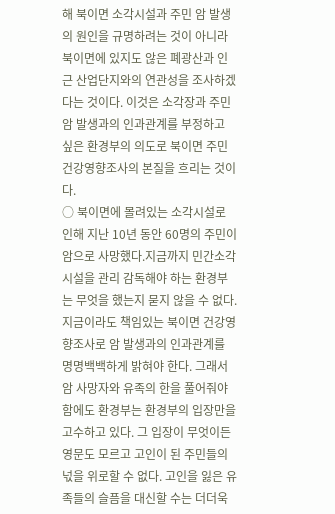해 북이면 소각시설과 주민 암 발생의 원인을 규명하려는 것이 아니라 북이면에 있지도 않은 폐광산과 인근 산업단지와의 연관성을 조사하겠다는 것이다. 이것은 소각장과 주민 암 발생과의 인과관계를 부정하고 싶은 환경부의 의도로 북이면 주민건강영향조사의 본질을 흐리는 것이다.
○ 북이면에 몰려있는 소각시설로 인해 지난 10년 동안 60명의 주민이 암으로 사망했다.지금까지 민간소각시설을 관리 감독해야 하는 환경부는 무엇을 했는지 묻지 않을 수 없다. 지금이라도 책임있는 북이면 건강영향조사로 암 발생과의 인과관계를 명명백백하게 밝혀야 한다. 그래서 암 사망자와 유족의 한을 풀어줘야 함에도 환경부는 환경부의 입장만을 고수하고 있다. 그 입장이 무엇이든 영문도 모르고 고인이 된 주민들의 넋을 위로할 수 없다. 고인을 잃은 유족들의 슬픔을 대신할 수는 더더욱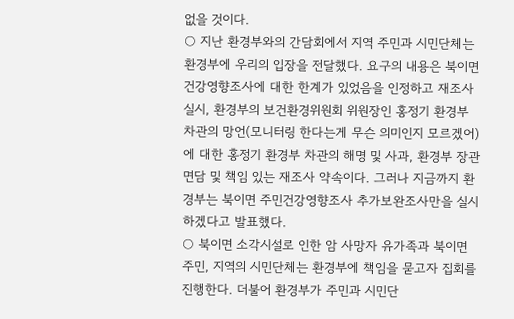없을 것이다.
○ 지난 환경부와의 간담회에서 지역 주민과 시민단체는 환경부에 우리의 입장을 전달했다. 요구의 내용은 북이면 건강영향조사에 대한 한계가 있었음을 인정하고 재조사 실시, 환경부의 보건환경위원회 위원장인 홍정기 환경부 차관의 망언(모니터링 한다는게 무슨 의미인지 모르겠어)에 대한 홍정기 환경부 차관의 해명 및 사과, 환경부 장관 면담 및 책임 있는 재조사 약속이다. 그러나 지금까지 환경부는 북이면 주민건강영향조사 추가보완조사만을 실시하겠다고 발표했다.
○ 북이면 소각시설로 인한 암 사망자 유가족과 북이면 주민, 지역의 시민단체는 환경부에 책임을 묻고자 집회를 진행한다. 더불어 환경부가 주민과 시민단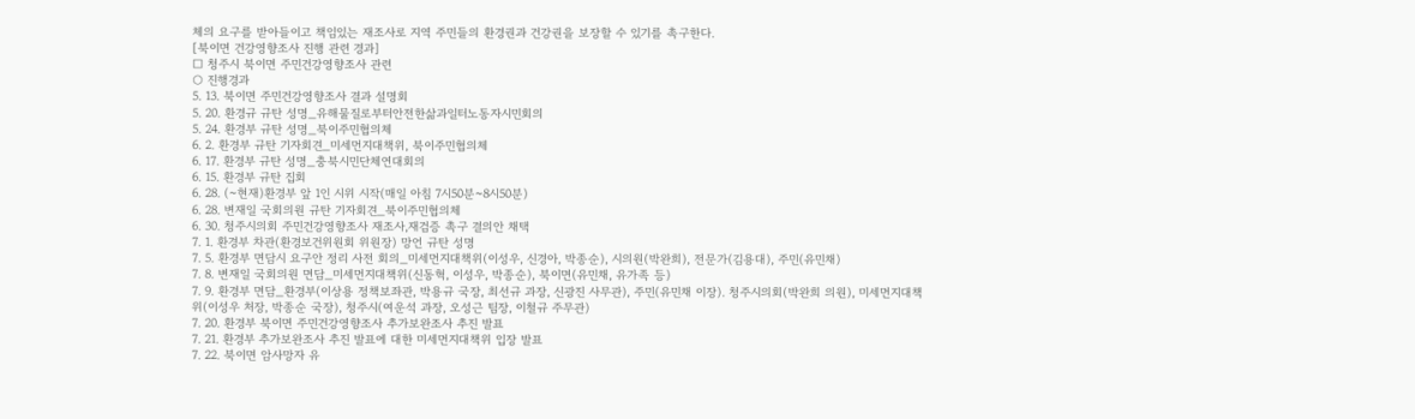체의 요구를 받아들이고 책임있는 재조사로 지역 주민들의 환경권과 건강권을 보장할 수 있기를 촉구한다.
[북이면 건강영향조사 진행 관련 경과]
□ 청주시 북이면 주민건강영향조사 관련
○ 진행경과
5. 13. 북이면 주민건강영향조사 결과 설명회
5. 20. 환경규 규탄 성명_유해물질로부터안전한삶과일터노동자시민회의
5. 24. 환경부 규탄 성명_북이주민협의체
6. 2. 환경부 규탄 기자회견_미세먼지대책위, 북이주민협의체
6. 17. 환경부 규탄 성명_충북시민단체연대회의
6. 15. 환경부 규탄 집회
6. 28. (~현재)환경부 앞 1인 시위 시작(매일 아침 7시50분~8시50분)
6. 28. 변재일 국회의원 규탄 기자회견_북이주민협의체
6. 30. 청주시의회 주민건강영향조사 재조사,재검증 촉구 결의안 채택
7. 1. 환경부 차관(환경보건위원회 위원장) 망언 규탄 성명
7. 5. 환경부 면담시 요구안 정리 사전 회의_미세먼지대책위(이성우, 신경아, 박종순), 시의원(박완희), 전문가(김용대), 주민(유민채)
7. 8. 변재일 국회의원 면담_미세먼지대책위(신동혁, 이성우, 박종순), 북이면(유민채, 유가족 등)
7. 9. 환경부 면담_환경부(이상용 정책보좌관, 박용규 국장, 최선규 과장, 신광진 사무관), 주민(유민채 이장). 청주시의회(박완희 의원), 미세먼지대책위(이성우 처장, 박종순 국장), 청주시(여운석 과장, 오성근 팀장, 이철규 주무관)
7. 20. 환경부 북이면 주민건강영향조사 추가보완조사 추진 발표
7. 21. 환경부 추가보완조사 추진 발표에 대한 미세먼지대책위 입장 발표
7. 22. 북이면 암사망자 유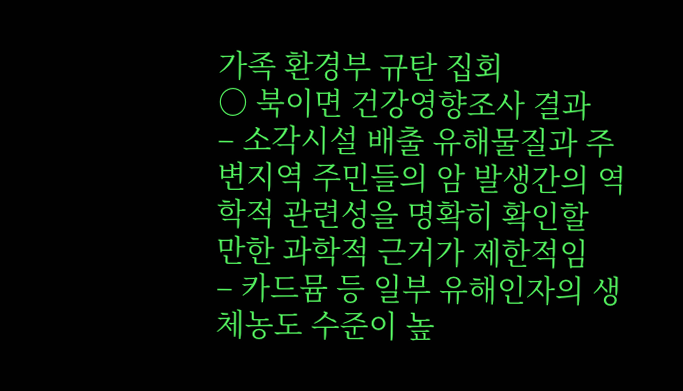가족 환경부 규탄 집회
○ 북이면 건강영향조사 결과
– 소각시설 배출 유해물질과 주변지역 주민들의 암 발생간의 역학적 관련성을 명확히 확인할
만한 과학적 근거가 제한적임
– 카드뮴 등 일부 유해인자의 생체농도 수준이 높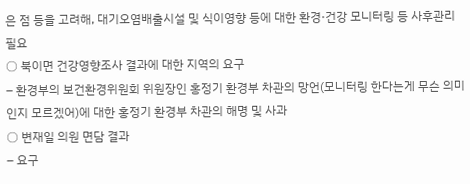은 점 등을 고려해, 대기오염배출시설 및 식이영향 등에 대한 환경·건강 모니터링 등 사후관리 필요
○ 북이면 건강영향조사 결과에 대한 지역의 요구
– 환경부의 보건환경위원회 위원장인 홍정기 환경부 차관의 망언(모니터링 한다는게 무슨 의미인지 모르겠어)에 대한 홍정기 환경부 차관의 해명 및 사과
○ 변재일 의원 면담 결과
– 요구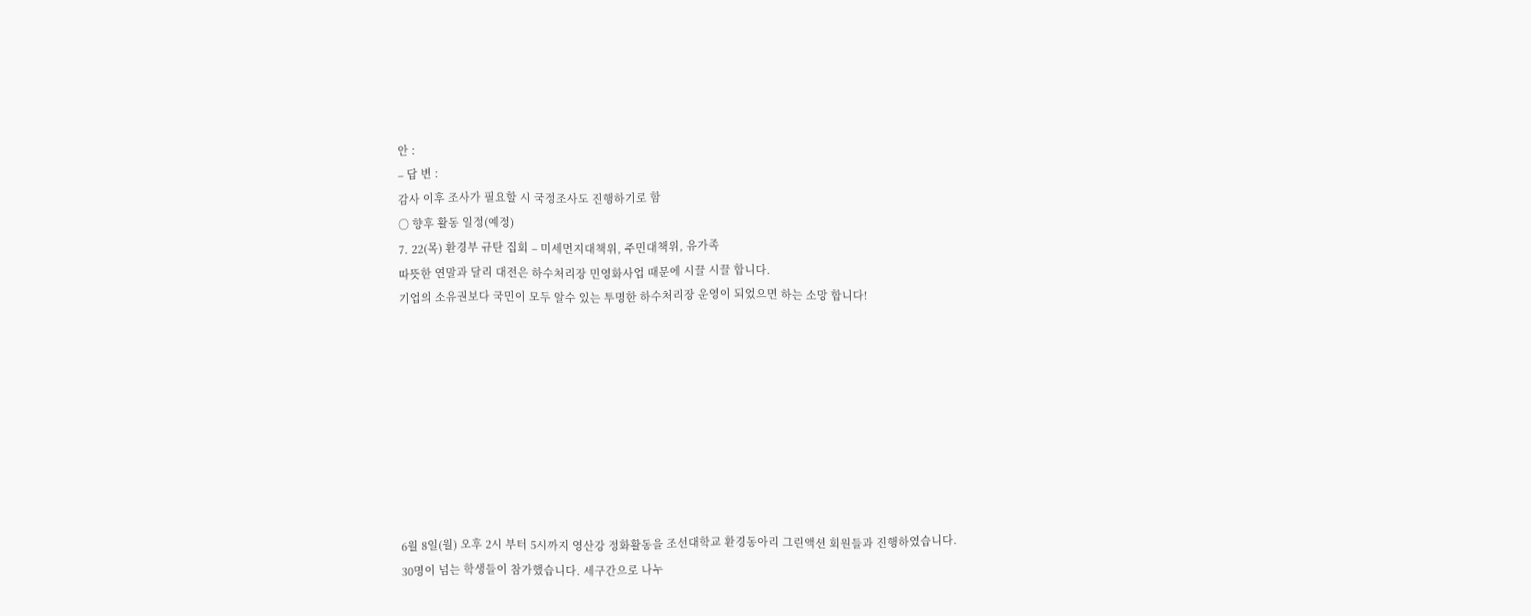안 :
– 답 변 :
감사 이후 조사가 필요할 시 국정조사도 진행하기로 함
○ 향후 활동 일정(예정)
7. 22(목) 환경부 규탄 집회 – 미세먼지대책위, 주민대책위, 유가족
따뜻한 연말과 달리 대전은 하수처리장 민영화사업 때문에 시끌 시끌 합니다.
기업의 소유권보다 국민이 모두 알수 있는 투명한 하수처리장 운영이 되었으면 하는 소망 합니다!









6월 8일(월) 오후 2시 부터 5시까지 영산강 정화활동을 조선대학교 환경동아리 그린액션 회원들과 진행하였습니다.
30명이 넘는 학생들이 참가했습니다. 세구간으로 나누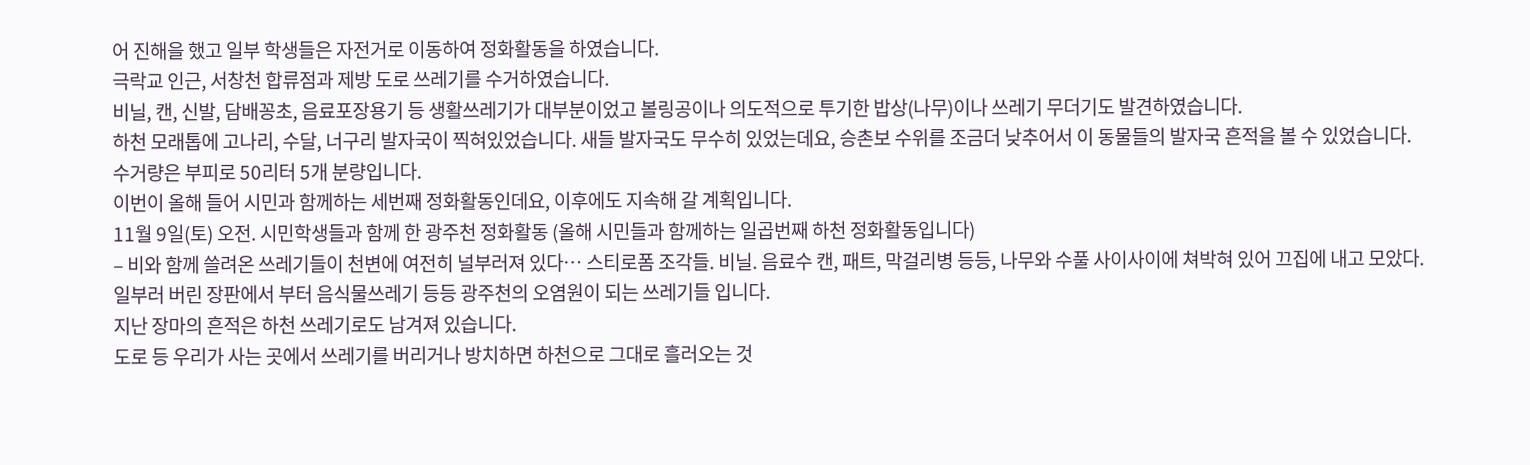어 진해을 했고 일부 학생들은 자전거로 이동하여 정화활동을 하였습니다.
극락교 인근, 서창천 합류점과 제방 도로 쓰레기를 수거하였습니다.
비닐, 캔, 신발, 담배꽁초, 음료포장용기 등 생활쓰레기가 대부분이었고 볼링공이나 의도적으로 투기한 밥상(나무)이나 쓰레기 무더기도 발견하였습니다.
하천 모래톱에 고나리, 수달, 너구리 발자국이 찍혀있었습니다. 새들 발자국도 무수히 있었는데요, 승촌보 수위를 조금더 낮추어서 이 동물들의 발자국 흔적을 볼 수 있었습니다.
수거량은 부피로 50리터 5개 분량입니다.
이번이 올해 들어 시민과 함께하는 세번째 정화활동인데요, 이후에도 지속해 갈 계획입니다.
11월 9일(토) 오전. 시민학생들과 함께 한 광주천 정화활동 (올해 시민들과 함께하는 일곱번째 하천 정화활동입니다)
– 비와 함께 쓸려온 쓰레기들이 천변에 여전히 널부러져 있다… 스티로폼 조각들. 비닐. 음료수 캔, 패트, 막걸리병 등등, 나무와 수풀 사이사이에 쳐박혀 있어 끄집에 내고 모았다.
일부러 버린 장판에서 부터 음식물쓰레기 등등 광주천의 오염원이 되는 쓰레기들 입니다.
지난 장마의 흔적은 하천 쓰레기로도 남겨져 있습니다.
도로 등 우리가 사는 곳에서 쓰레기를 버리거나 방치하면 하천으로 그대로 흘러오는 것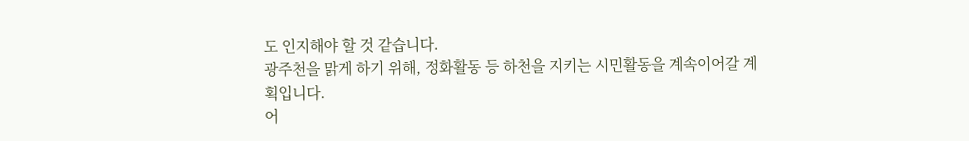도 인지해야 할 것 같습니다.
광주천을 맑게 하기 위해, 정화활동 등 하천을 지키는 시민활동을 계속이어갈 계획입니다.
어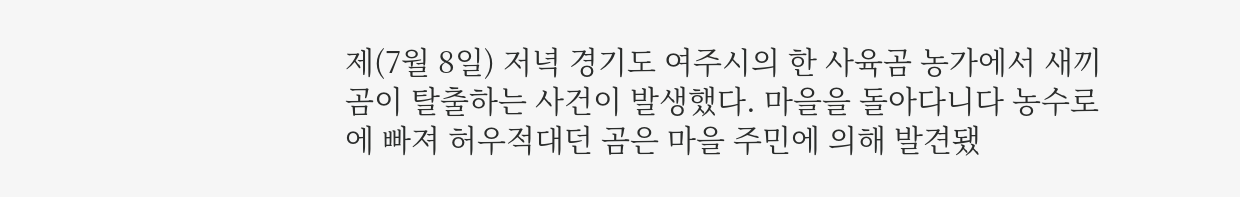제(7월 8일) 저녁 경기도 여주시의 한 사육곰 농가에서 새끼 곰이 탈출하는 사건이 발생했다. 마을을 돌아다니다 농수로에 빠져 허우적대던 곰은 마을 주민에 의해 발견됐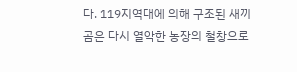다. 119지역대에 의해 구조된 새끼 곰은 다시 열악한 농장의 철창으로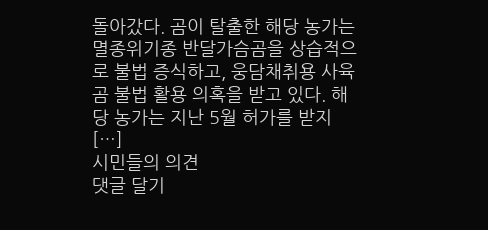돌아갔다. 곰이 탈출한 해당 농가는 멸종위기종 반달가슴곰을 상습적으로 불법 증식하고, 웅담채취용 사육곰 불법 활용 의혹을 받고 있다. 해당 농가는 지난 5월 허가를 받지 […]
시민들의 의견
댓글 달기